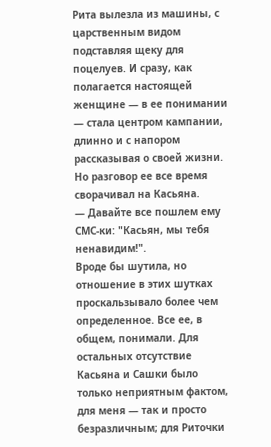Рита вылезла из машины, с царственным видом подставляя щеку для поцелуев. И сразу, как полагается настоящей женщине — в ее понимании — стала центром кампании, длинно и с напором рассказывая о своей жизни. Но разговор ее все время сворачивал на Касьяна.
— Давайте все пошлем ему СМС-ки: "Касьян, мы тебя ненавидим!".
Вроде бы шутила, но отношение в этих шутках проскальзывало более чем определенное. Все ее, в общем, понимали. Для остальных отсутствие Касьяна и Сашки было только неприятным фактом, для меня — так и просто безразличным; для Риточки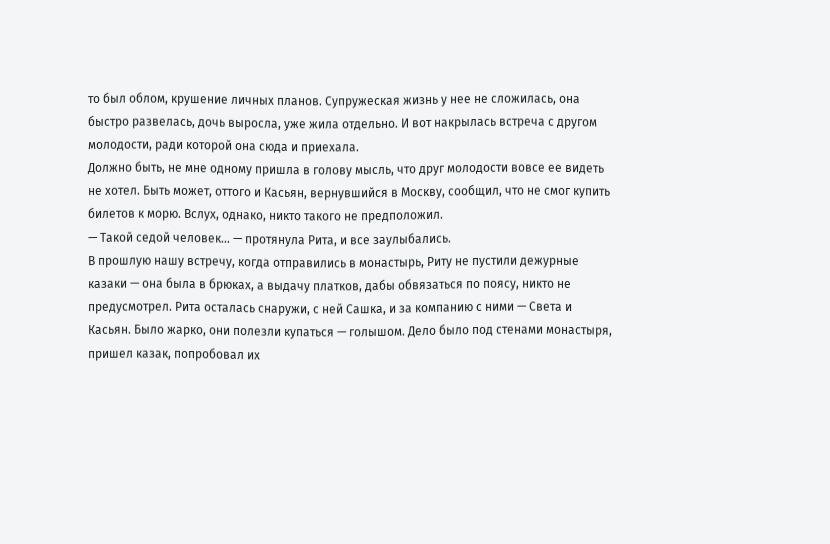то был облом, крушение личных планов. Супружеская жизнь у нее не сложилась, она быстро развелась, дочь выросла, уже жила отдельно. И вот накрылась встреча с другом молодости, ради которой она сюда и приехала.
Должно быть, не мне одному пришла в голову мысль, что друг молодости вовсе ее видеть не хотел. Быть может, оттого и Касьян, вернувшийся в Москву, сообщил, что не смог купить билетов к морю. Вслух, однако, никто такого не предположил.
— Такой седой человек… — протянула Рита, и все заулыбались.
В прошлую нашу встречу, когда отправились в монастырь, Риту не пустили дежурные казаки — она была в брюках, а выдачу платков, дабы обвязаться по поясу, никто не предусмотрел. Рита осталась снаружи, с ней Сашка, и за компанию с ними — Света и Касьян. Было жарко, они полезли купаться — голышом. Дело было под стенами монастыря, пришел казак, попробовал их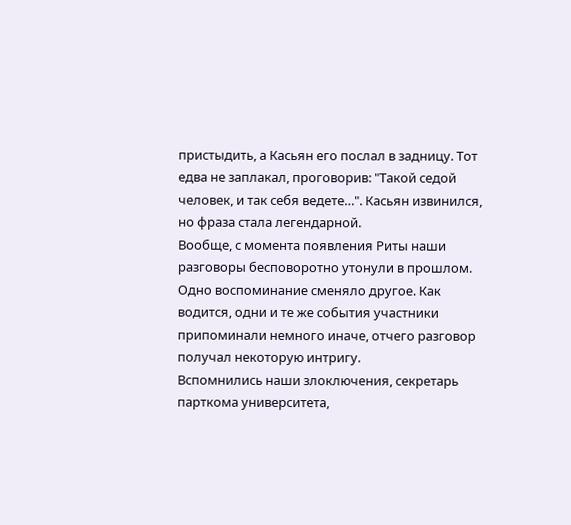пристыдить, а Касьян его послал в задницу. Тот едва не заплакал, проговорив: "Такой седой человек, и так себя ведете…". Касьян извинился, но фраза стала легендарной.
Вообще, с момента появления Риты наши разговоры бесповоротно утонули в прошлом. Одно воспоминание сменяло другое. Как водится, одни и те же события участники припоминали немного иначе, отчего разговор получал некоторую интригу.
Вспомнились наши злоключения, секретарь парткома университета,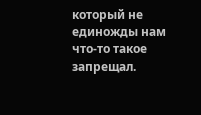который не единожды нам что-то такое запрещал.